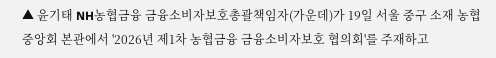▲ 윤기태 NH농협금융 금융소비자보호총괄책임자(가운데)가 19일 서울 중구 소재 농협중앙회 본관에서 '2026년 제1차 농협금융 금융소비자보호 협의회'를 주재하고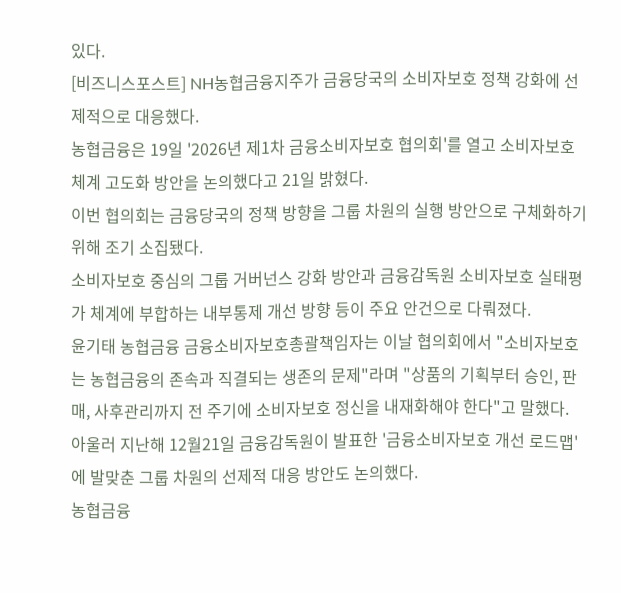있다.
[비즈니스포스트] NH농협금융지주가 금융당국의 소비자보호 정책 강화에 선제적으로 대응했다.
농협금융은 19일 '2026년 제1차 금융소비자보호 협의회'를 열고 소비자보호 체계 고도화 방안을 논의했다고 21일 밝혔다.
이번 협의회는 금융당국의 정책 방향을 그룹 차원의 실행 방안으로 구체화하기 위해 조기 소집됐다.
소비자보호 중심의 그룹 거버넌스 강화 방안과 금융감독원 소비자보호 실태평가 체계에 부합하는 내부통제 개선 방향 등이 주요 안건으로 다뤄졌다.
윤기태 농협금융 금융소비자보호총괄책임자는 이날 협의회에서 "소비자보호는 농협금융의 존속과 직결되는 생존의 문제"라며 "상품의 기획부터 승인, 판매, 사후관리까지 전 주기에 소비자보호 정신을 내재화해야 한다"고 말했다.
아울러 지난해 12월21일 금융감독원이 발표한 '금융소비자보호 개선 로드맵'에 발맞춘 그룹 차원의 선제적 대응 방안도 논의했다.
농협금융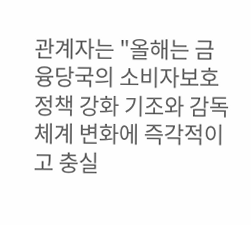관계자는 "올해는 금융당국의 소비자보호 정책 강화 기조와 감독체계 변화에 즉각적이고 충실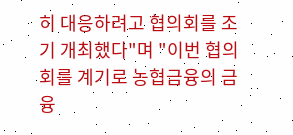히 대응하려고 협의회를 조기 개최했다"며 "이번 협의회를 계기로 농협금융의 금융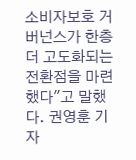소비자보호 거버넌스가 한층 더 고도화되는 전환점을 마련했다"고 말했다. 권영훈 기자